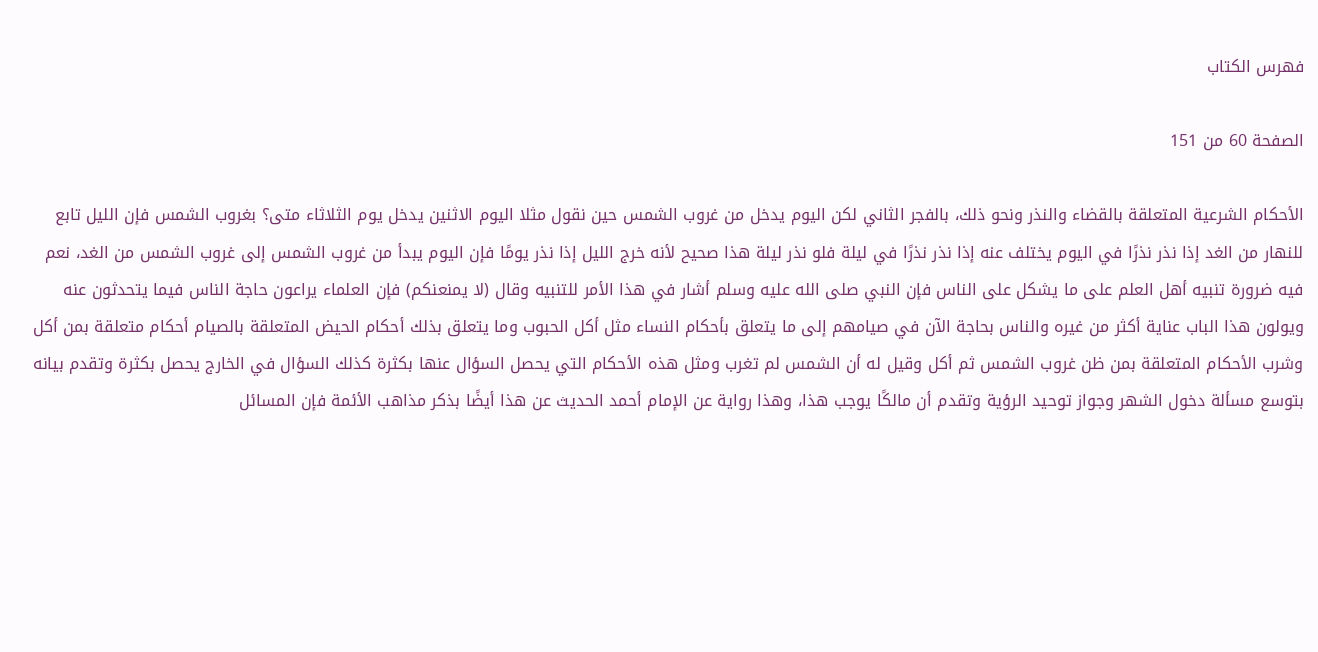فهرس الكتاب

الصفحة 60 من 151

الأحكام الشرعية المتعلقة بالقضاء والنذر ونحو ذلك، بالفجر الثاني لكن اليوم يدخل من غروب الشمس حين نقول مثلا اليوم الاثنين يدخل يوم الثلاثاء متى؟ بغروب الشمس فإن الليل تابع للنهار من الغد إذا نذر نذرًا في اليوم يختلف عنه إذا نذر نذرًا في ليلة فلو نذر ليلة هذا صحيح لأنه خرج الليل إذا نذر يومًا فإن اليوم يبدأ من غروب الشمس إلى غروب الشمس من الغد، نعم فيه ضرورة تنبيه أهل العلم على ما يشكل على الناس فإن النبي صلى الله عليه وسلم أشار في هذا الأمر للتنبيه وقال (لا يمنعنكم) فإن العلماء يراعون حاجة الناس فيما يتحدثون عنه ويولون هذا الباب عناية أكثر من غيره والناس بحاجة الآن في صيامهم إلى ما يتعلق بأحكام النساء مثل أكل الحبوب وما يتعلق بذلك أحكام الحيض المتعلقة بالصيام أحكام متعلقة بمن أكل وشرب الأحكام المتعلقة بمن ظن غروب الشمس ثم أكل وقيل له أن الشمس لم تغرب ومثل هذه الأحكام التي يحصل السؤال عنها بكثرة كذلك السؤال في الخارج يحصل بكثرة وتقدم بيانه بتوسع مسألة دخول الشهر وجواز توحيد الرؤية وتقدم أن مالكًا يوجب هذا، وهذا رواية عن الإمام أحمد الحديث عن هذا أيضًا بذكر مذاهب الأئمة فإن المسائل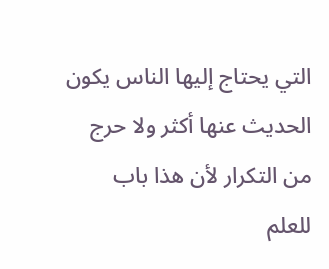التي يحتاج إليها الناس يكون الحديث عنها أكثر ولا حرج من التكرار لأن هذا باب للعلم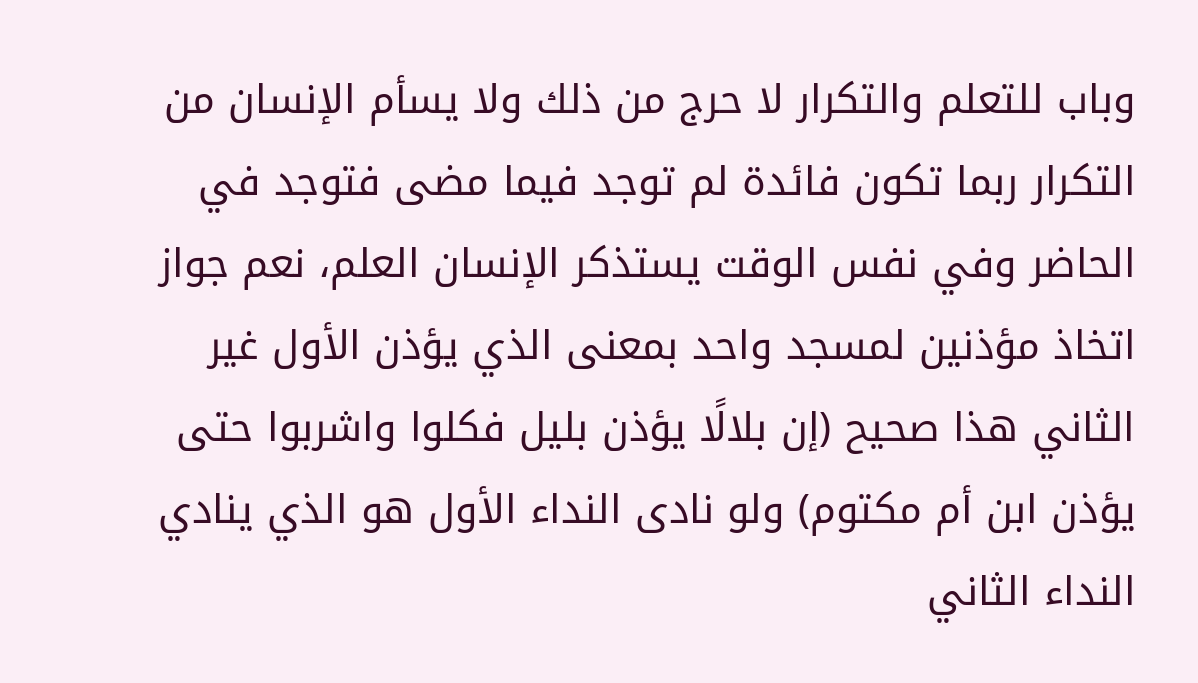وباب للتعلم والتكرار لا حرج من ذلك ولا يسأم الإنسان من التكرار ربما تكون فائدة لم توجد فيما مضى فتوجد في الحاضر وفي نفس الوقت يستذكر الإنسان العلم، نعم جواز اتخاذ مؤذنين لمسجد واحد بمعنى الذي يؤذن الأول غير الثاني هذا صحيح (إن بلالًا يؤذن بليل فكلوا واشربوا حتى يؤذن ابن أم مكتوم) ولو نادى النداء الأول هو الذي ينادي النداء الثاني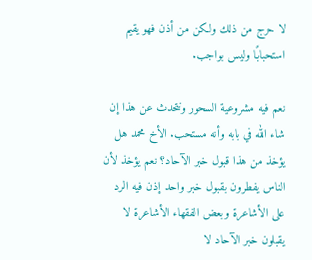لا حرج من ذلك ولكن من أذن فهو يقيم استحبابًا وليس بواجب.

نعم فيه مشروعية السحور ونتحدث عن هذا إن شاء الله في بابه وأنه مستحب. الأخ محمد هل يؤخذ من هذا قبول خبر الآحاد؟ نعم يؤخذ لأن الناس يفطرون بقبول خبر واحد إذن فيه الرد على الأشاعرة وبعض الفقهاء الأشاعرة لا يقبلون خبر الآحاد لا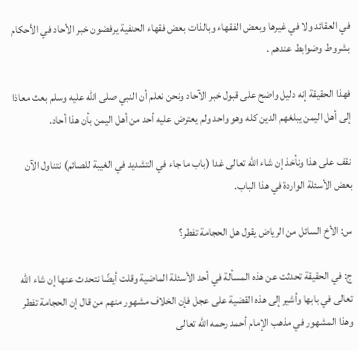في العقائد ولا في غيرها وبعض الفقهاء وبالذات بعض فقهاء الحنفية يرفضون خبر الأحاد في الأحكام بشروط وضوابط عندهم .

فهذا الحقيقة إنه دليل واضح على قبول خبر الآحاد ونحن نعلم أن النبي صلى الله عليه وسلم بعث معاذا إلى أهل اليمن يبلغهم الدين كله وهو واحد ولم يعترض عليه أحد من أهل اليمن بأن هذا أحاد.

نقف على هذا ونأخذ إن شاء الله تعالى غدا (باب ما جاء في التشديد في الغيبة للصائم) نتناول الآن بعض الأسئلة الواردة في هذا الباب.

س: الأخ السائل من الرياض يقول هل الحجامة تفطر؟

ج: في الحقيقة تحدثت عن هذه المسألة في أحد الأسئلة الماضية وقلت أيضًا نتحدث عنها إن شاء الله تعالى في بابها وأشير إلى هذه القضية على عجل فإن الخلاف مشهور منهم من قال إن الحجامة تفطر وهذا المشهور في مذهب الإمام أحمد رحمه الله تعالى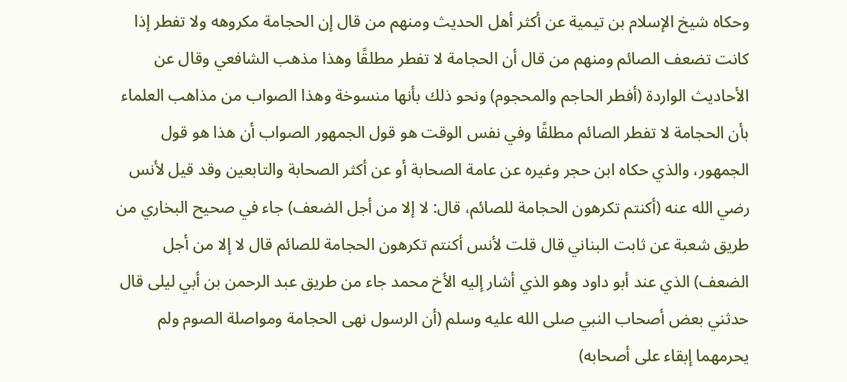وحكاه شيخ الإسلام بن تيمية عن أكثر أهل الحديث ومنهم من قال إن الحجامة مكروهه ولا تفطر إذا كانت تضعف الصائم ومنهم من قال أن الحجامة لا تفطر مطلقًا وهذا مذهب الشافعي وقال عن الأحاديث الواردة (أفطر الحاجم والمحجوم) ونحو ذلك بأنها منسوخة وهذا الصواب من مذاهب العلماء بأن الحجامة لا تفطر الصائم مطلقًا وفي نفس الوقت هو قول الجمهور الصواب أن هذا هو قول الجمهور، والذي حكاه ابن حجر وغيره عن عامة الصحابة أو عن أكثر الصحابة والتابعين وقد قيل لأنس رضي الله عنه (أكنتم تكرهون الحجامة للصائم، قال: لا إلا من أجل الضعف) جاء في صحيح البخاري من طريق شعبة عن ثابت البناني قال قلت لأنس أكنتم تكرهون الحجامة للصائم قال لا إلا من أجل الضعف) الذي عند أبو داود وهو الذي أشار إليه الأخ محمد جاء من طريق عبد الرحمن بن أبي ليلى قال حدثني بعض أصحاب النبي صلى الله عليه وسلم (أن الرسول نهى الحجامة ومواصلة الصوم ولم يحرمهما إبقاء على أصحابه)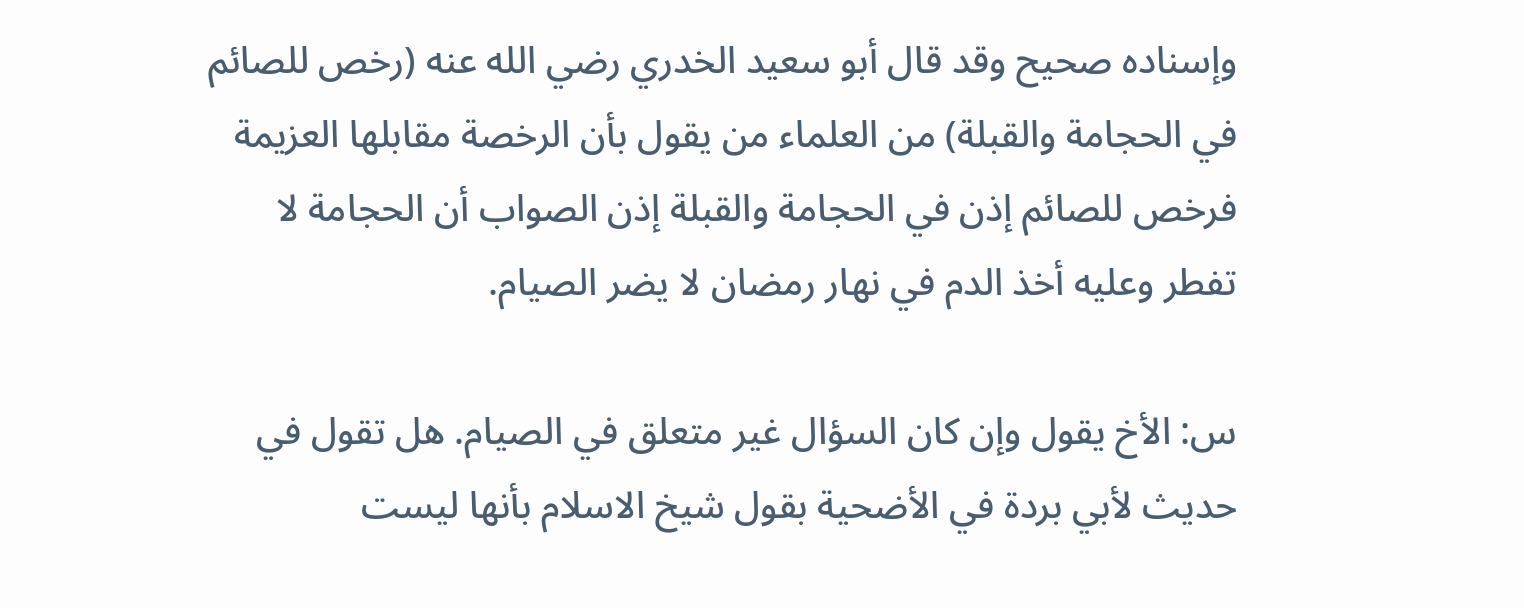وإسناده صحيح وقد قال أبو سعيد الخدري رضي الله عنه (رخص للصائم في الحجامة والقبلة) من العلماء من يقول بأن الرخصة مقابلها العزيمة فرخص للصائم إذن في الحجامة والقبلة إذن الصواب أن الحجامة لا تفطر وعليه أخذ الدم في نهار رمضان لا يضر الصيام.

س: الأخ يقول وإن كان السؤال غير متعلق في الصيام. هل تقول في حديث لأبي بردة في الأضحية بقول شيخ الاسلام بأنها ليست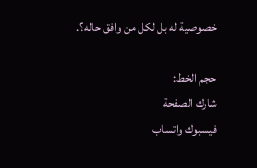خصوصية له بل لكل من وافق حاله؟.

حجم الخط:
شارك الصفحة
فيسبوك واتساب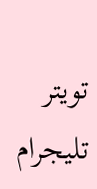تويتر تليجرام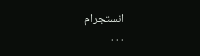انستجرام
. . .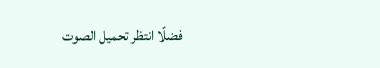فضلًا انتظر تحميل الصوت